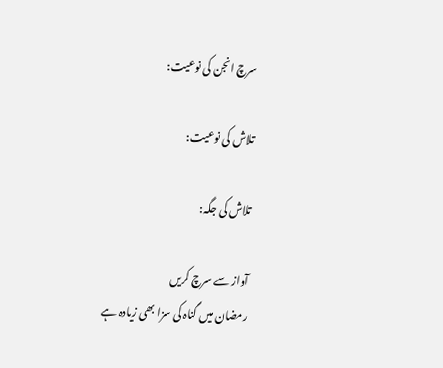سرچ انجن کی نوعیت:

تلاش کی نوعیت:

تلاش کی جگہ:

آواز سے سرچ کریں
رمضان میں گناہ کی سزا بھی زیادہ ہے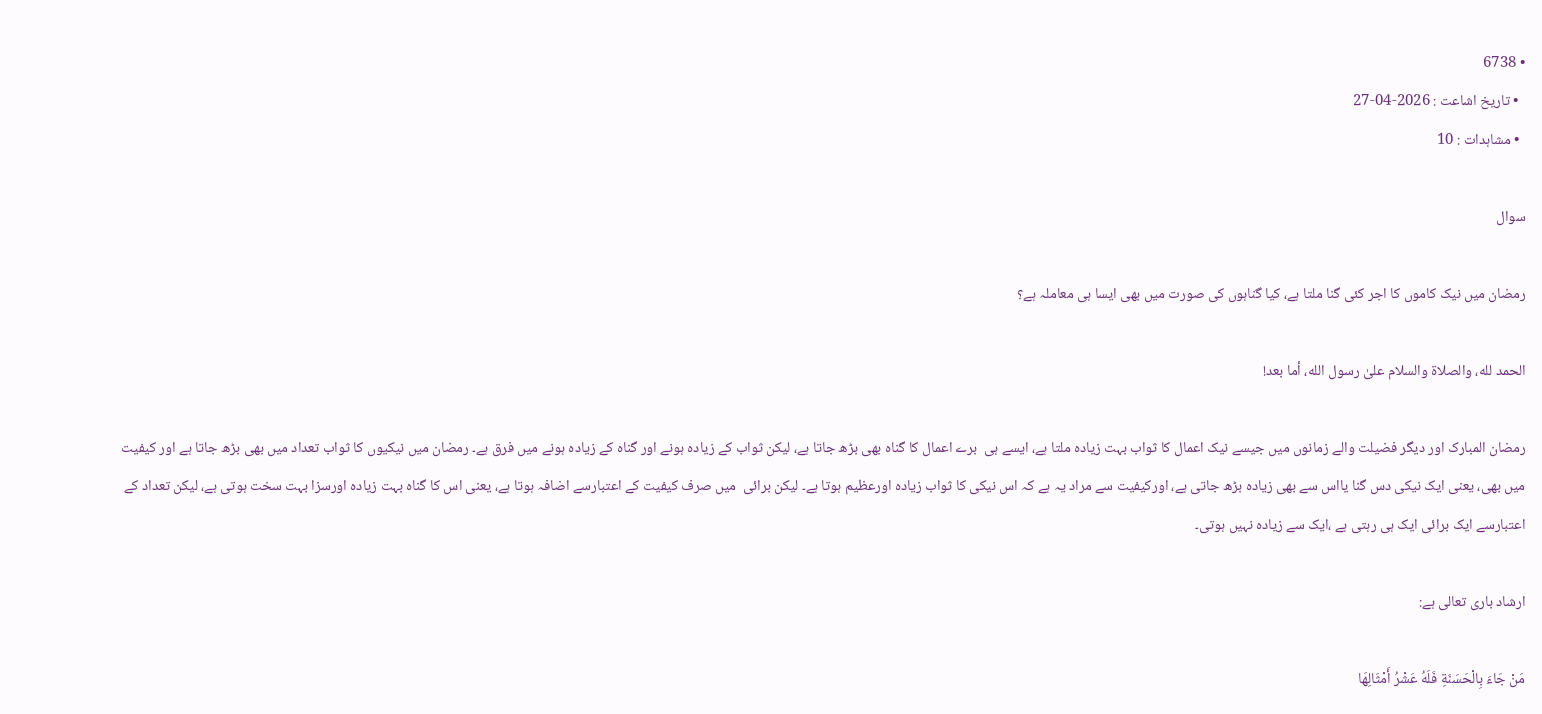• 6738
  • تاریخ اشاعت : 2026-04-27
  • مشاہدات : 10

سوال

رمضان میں نیک کاموں کا اجر کئی گنا ملتا ہے، کیا گناہوں کی صورت میں بھی ایسا ہی معاملہ ہے؟

الحمد لله، والصلاة والسلام علىٰ رسول الله، أما بعد!

رمضان المبارک اور دیگر فضیلت والے زمانوں میں جیسے نیک اعمال کا ثواب بہت زیادہ ملتا ہے، ایسے ہی  برے اعمال کا گناہ بھی بڑھ جاتا ہے، لیکن ثواب کے زیادہ ہونے اور گناہ کے زیادہ ہونے میں فرق ہے۔ رمضان میں نیکیوں کا ثواب تعداد میں بھی بڑھ جاتا ہے اور کیفیت میں بھی، یعنی ایک نیکی دس گنا یااس سے بھی زيادہ بڑھ جاتی ہے، اورکیفیت سے مراد یہ ہے کہ اس نیکی کا ثواب زیادہ اورعظیم ہوتا ہے۔ لیکن برائی  میں صرف کیفیت کے اعتبارسے اضافہ ہوتا ہے، یعنی اس کا گناہ بہت زیادہ اورسزا بہت سخت ہوتی ہے، لیکن تعداد کے اعتبارسے ایک برائی ایک ہی رہتی ہے ،ایک سے زيادہ نہيں ہوتی۔

ارشاد باری تعالی ہے:

مَنْ جَاءَ بِالْحَسَنَةِ فَلَهُ عَشْرُ أَمْثَالِهَا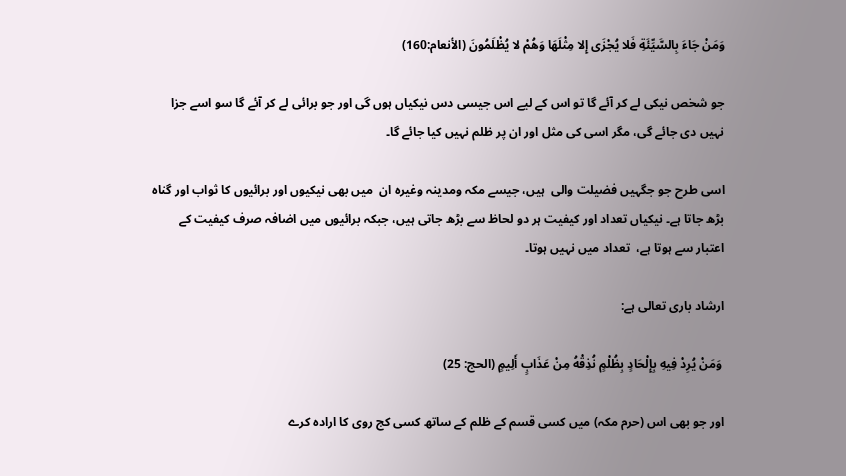وَمَنْ جَاءَ بِالسَّيِّئَةِ فَلا يُجْزَى إِلا مِثْلَهَا وَهُمْ لا يُظْلَمُونَ (الأنعام:160)

جو شخص نیکی لے کر آئے گا تو اس کے لیے اس جیسی دس نیکیاں ہوں گی اور جو برائی لے کر آئے گا سو اسے جزا نہیں دی جائے گی، مگر اسی کی مثل اور ان پر ظلم نہیں کیا جائے گا۔

اسی طرح جو جگہیں فضیلت والی  ہیں، جیسے مکہ ومدینہ وغیرہ ان  میں بھی نیکیوں اور برائیوں کا ثواب اور گناہ بڑھ جاتا ہے۔ نیکیاں تعداد اور کیفیت ہر دو لحاظ سے بڑھ جاتی ہیں، جبکہ برائیوں میں اضافہ صرف کیفیت کے اعتبار سے ہوتا ہے،  تعداد میں نہیں ہوتا۔

ارشاد باری تعالی ہے:

 وَمَنْ يُرِدْ فِيهِ بِإِلْحَادٍ بِظُلْمٍ نُذِقْهُ مِنْ عَذَابٍ أَلِيمٍ (الحج: 25)

اور جو بھی اس (حرم مکہ) میں کسی قسم کے ظلم کے ساتھ کسی کج روی کا ارادہ کرے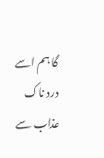گا ہم اسے درد ناک عذاب سے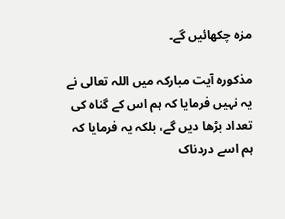مزہ چکھائیں گے۔

مذکورہ آیت مبارکہ میں اللہ تعالی نے یہ نہیں فرمایا کہ ہم اس کے گناہ کی تعداد بڑھا دیں گے، بلکہ یہ فرمایا کہ ہم اسے دردناک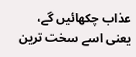عذاب چکھائيں گے، یعنی اسے سخت ترین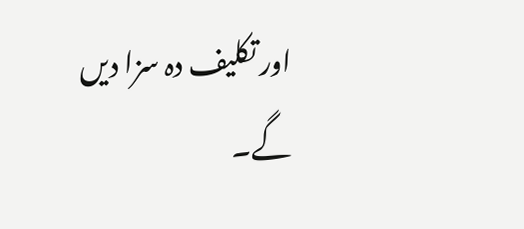اور تکلیف دہ سزا دیں گے۔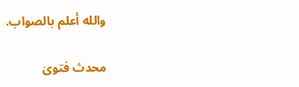والله أعلم بالصواب.

محدث فتویٰ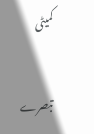کمیٹی

تبصرے